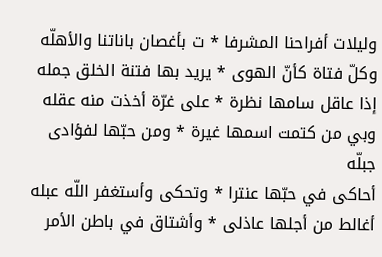وليلات أفراحنا المشرفا * ت بأغصان باناتنا والأهلّه
وكلّ فتاة كأنّ الهوى * يريد بها فتنة الخلق جمله
إذا عاقل سامها نظرة * على غرّة أخذت منه عقله
وبي من كتمت اسمها غيرة * ومن حبّها لفؤادى جبلّه
أحاكى في حبّها عنترا * وتحكى وأستغفر اللّه عبله
أغالط من أجلها عاذلى * وأشتاق في باطن الأمر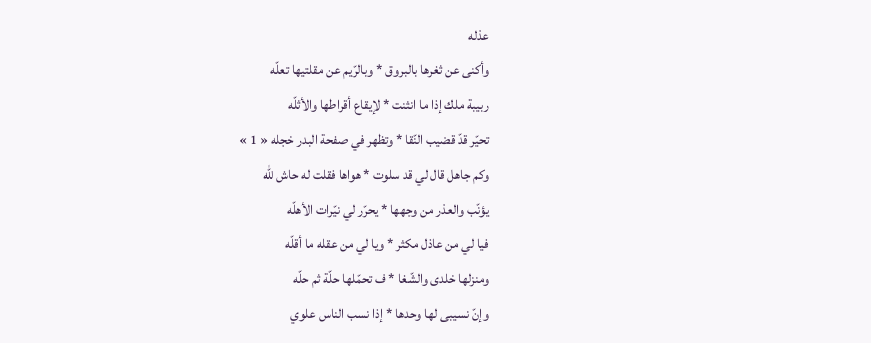عذله
وأكنى عن ثغرها بالبروق * وبالرّيم عن مقلتيها تعلّه
ربيبة ملك إذا ما انثنت * لإيقاع أقراطها والأثلّه
تحيّر قدّ قضيب النّقا * وتظهر في صفحة البدر خجله « 1 »
وكم جاهل قال لي قد سلوت * هواها فقلت له حاش للّه
يؤنّب والعذر من وجهها * يحرّر لي نيّرات الأهلّه
فيا لي من عاذل مكثر * ويا لي من عقله ما أقلّه
ومنزلها خلدى والشّغا * ف تحمّلها حلّة ثم حلّه
وإنّ نسيبى لها وحدها * إذا نسب الناس علوي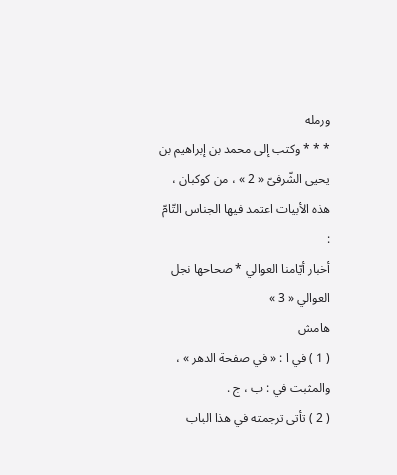ورمله
* * * وكتب إلى محمد بن إبراهيم بن يحيى الشّرفىّ « 2 » ، من كوكبان ، هذه الأبيات اعتمد فيها الجناس التّامّ :
أخبار أيّامنا العوالي * صحاحها نجل العوالي « 3 »
هامش
( 1 ) في ا : « في صفحة الدهر » ، والمثبت في : ب ، ج .
( 2 ) تأتى ترجمته في هذا الباب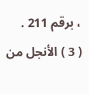، برقم 211 .
( 3 ) الأنجل من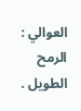العوالي : الرمح الطويل .